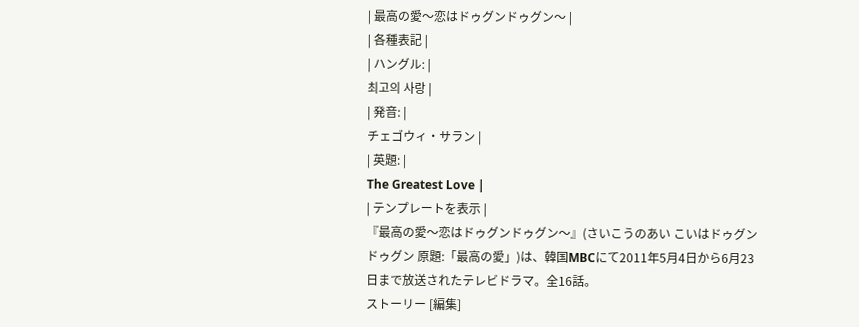| 最高の愛〜恋はドゥグンドゥグン〜 |
| 各種表記 |
| ハングル: |
최고의 사랑 |
| 発音: |
チェゴウィ・サラン |
| 英題: |
The Greatest Love |
| テンプレートを表示 |
『最高の愛〜恋はドゥグンドゥグン〜』(さいこうのあい こいはドゥグンドゥグン 原題:「最高の愛」)は、韓国MBCにて2011年5月4日から6月23日まで放送されたテレビドラマ。全16話。
ストーリー [編集]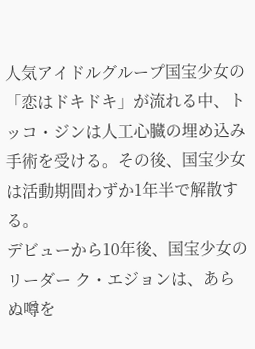人気アイドルグループ国宝少女の「恋はドキドキ」が流れる中、トッコ・ジンは人工心臓の埋め込み手術を受ける。その後、国宝少女は活動期間わずか1年半で解散する。
デビューから10年後、国宝少女のリーダー ク・エジョンは、あらぬ噂を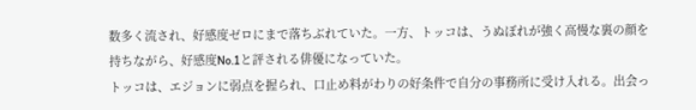数多く流され、好感度ゼロにまで落ちぶれていた。一方、トッコは、うぬぼれが強く高慢な裏の顔を持ちながら、好感度No.1と評される俳優になっていた。
トッコは、エジョンに弱点を握られ、口止め料がわりの好条件で自分の事務所に受け入れる。出会っ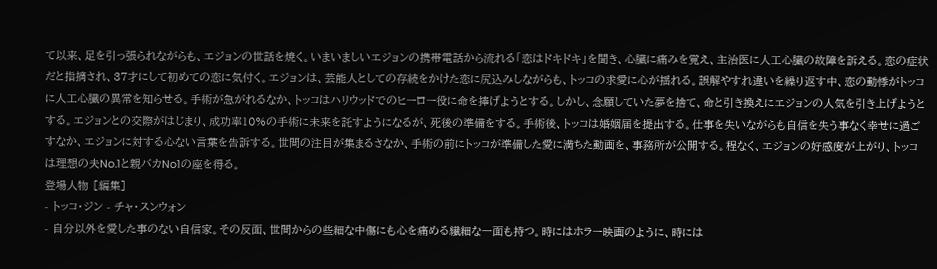て以来、足を引っ張られながらも、エジョンの世話を焼く。いまいましいエジョンの携帯電話から流れる「恋はドキドキ」を聞き、心臓に痛みを覚え、主治医に人工心臓の故障を訴える。恋の症状だと指摘され、37才にして初めての恋に気付く。エジョンは、芸能人としての存続をかけた恋に尻込みしながらも、トッコの求愛に心が揺れる。誤解やすれ違いを繰り返す中、恋の動悸がトッコに人工心臓の異常を知らせる。手術が急がれるなか、トッコはハリウッドでのヒーロー役に命を捧げようとする。しかし、念願していた夢を捨て、命と引き換えにエジョンの人気を引き上げようとする。エジョンとの交際がはじまり、成功率10%の手術に未来を託すようになるが、死後の準備をする。手術後、トッコは婚姻届を提出する。仕事を失いながらも自信を失う事なく幸せに過ごすなか、エジョンに対する心ない言葉を告訴する。世間の注目が集まるさなか、手術の前にトッコが準備した愛に満ちた動画を、事務所が公開する。程なく、エジョンの好感度が上がり、トッコは理想の夫No.1と親バカNo1の座を得る。
登場人物 [編集]
- トッコ・ジン - チャ・スンウォン
- 自分以外を愛した事のない自信家。その反面、世間からの些細な中傷にも心を痛める繊細な一面も持つ。時にはホラー映画のように、時には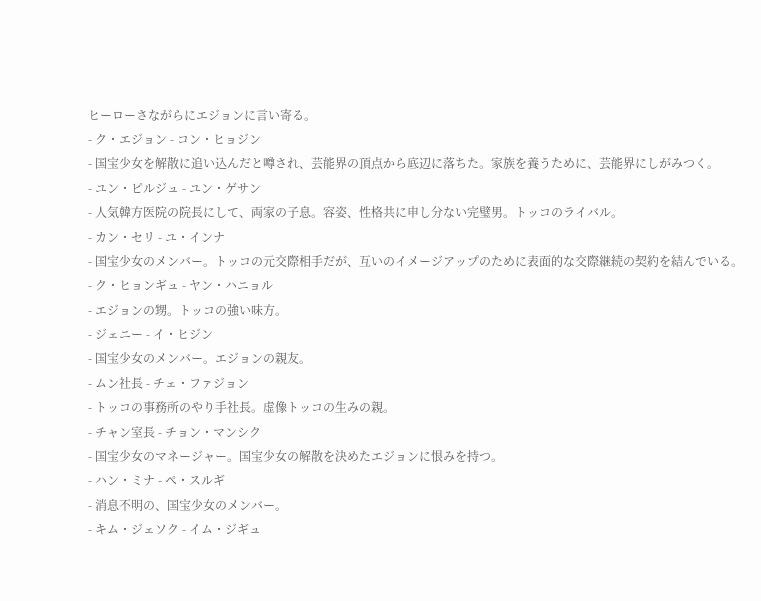ヒーローさながらにエジョンに言い寄る。
- ク・エジョン - コン・ヒョジン
- 国宝少女を解散に追い込んだと噂され、芸能界の頂点から底辺に落ちた。家族を養うために、芸能界にしがみつく。
- ユン・ピルジュ - ユン・ゲサン
- 人気韓方医院の院長にして、両家の子息。容姿、性格共に申し分ない完璧男。トッコのライバル。
- カン・セリ - ユ・インナ
- 国宝少女のメンバー。トッコの元交際相手だが、互いのイメージアップのために表面的な交際継続の契約を結んでいる。
- ク・ヒョンギュ - ヤン・ハニョル
- エジョンの甥。トッコの強い味方。
- ジェニー - イ・ヒジン
- 国宝少女のメンバー。エジョンの親友。
- ムン社長 - チェ・ファジョン
- トッコの事務所のやり手社長。虚像トッコの生みの親。
- チャン室長 - チョン・マンシク
- 国宝少女のマネージャー。国宝少女の解散を決めたエジョンに恨みを持つ。
- ハン・ミナ - ペ・スルギ
- 消息不明の、国宝少女のメンバー。
- キム・ジェソク - イム・ジギュ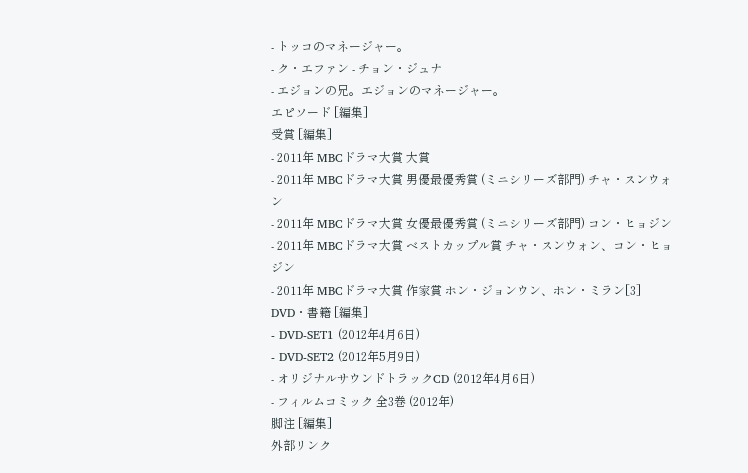- トッコのマネージャー。
- ク・エファン - チョン・ジュナ
- エジョンの兄。エジョンのマネージャー。
エピソード [編集]
受賞 [編集]
- 2011年 MBCドラマ大賞 大賞
- 2011年 MBCドラマ大賞 男優最優秀賞 (ミニシリーズ部門) チャ・スンウォン
- 2011年 MBCドラマ大賞 女優最優秀賞 (ミニシリーズ部門) コン・ヒョジン
- 2011年 MBCドラマ大賞 ベストカップル賞 チャ・スンウォン、コン・ヒョジン
- 2011年 MBCドラマ大賞 作家賞 ホン・ジョンウン、ホン・ミラン[3]
DVD・書籍 [編集]
- DVD-SET1 (2012年4月6日)
- DVD-SET2 (2012年5月9日)
- オリジナルサウンドトラックCD (2012年4月6日)
- フィルムコミック 全3巻 (2012年)
脚注 [編集]
外部リンク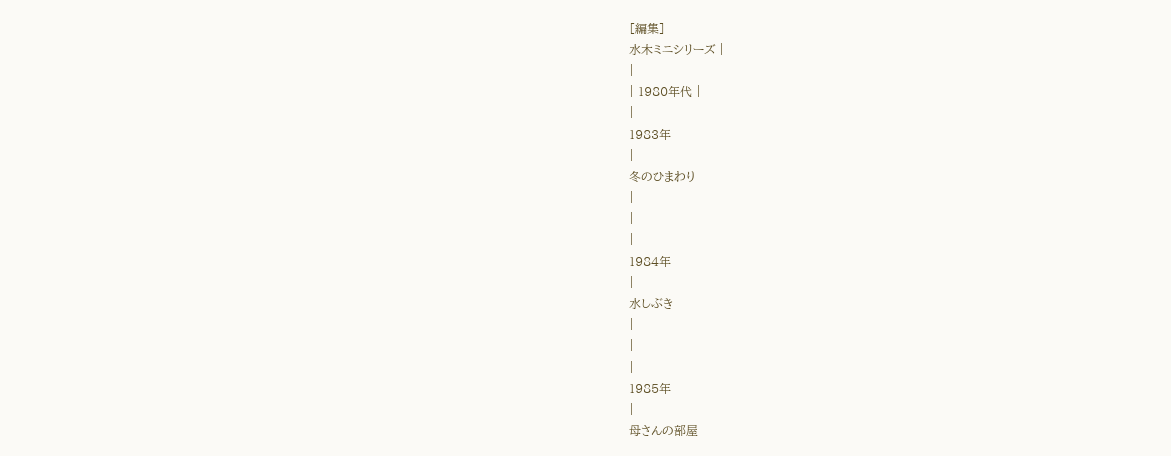[編集]
水木ミニシリーズ |
|
| 1980年代 |
|
1983年
|
冬のひまわり
|
|
|
1984年
|
水しぶき
|
|
|
1985年
|
母さんの部屋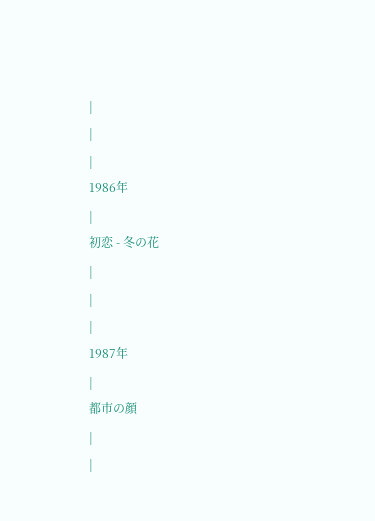|
|
|
1986年
|
初恋 - 冬の花
|
|
|
1987年
|
都市の顔
|
|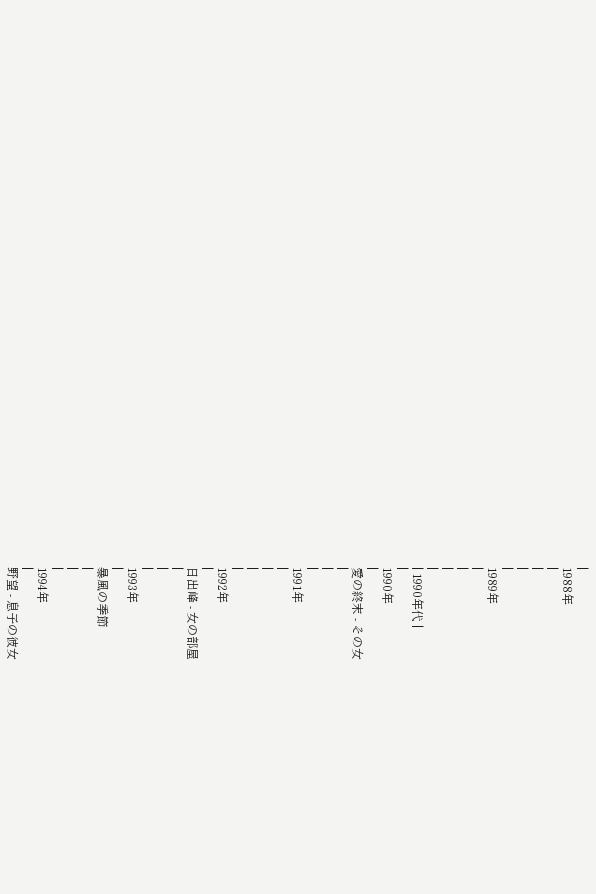|
1988年
|
|
|
|
1989年
|
|
|
|
| 1990年代 |
|
1990年
|
愛の終末 - その女
|
|
|
1991年
|
|
|
|
1992年
|
日出峰 - 女の部屋
|
|
|
1993年
|
暴風の季節
|
|
|
1994年
|
野望 - 息子の彼女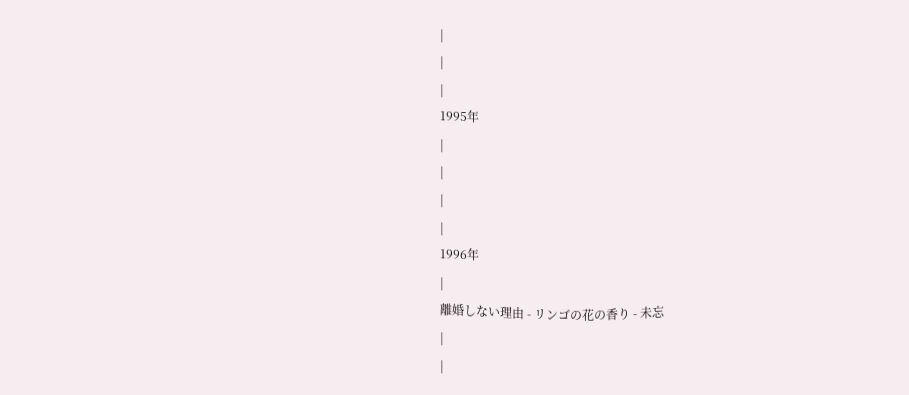|
|
|
1995年
|
|
|
|
1996年
|
離婚しない理由 - リンゴの花の香り - 未忘
|
|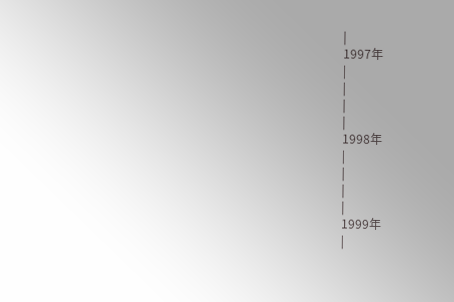|
1997年
|
|
|
|
1998年
|
|
|
|
1999年
|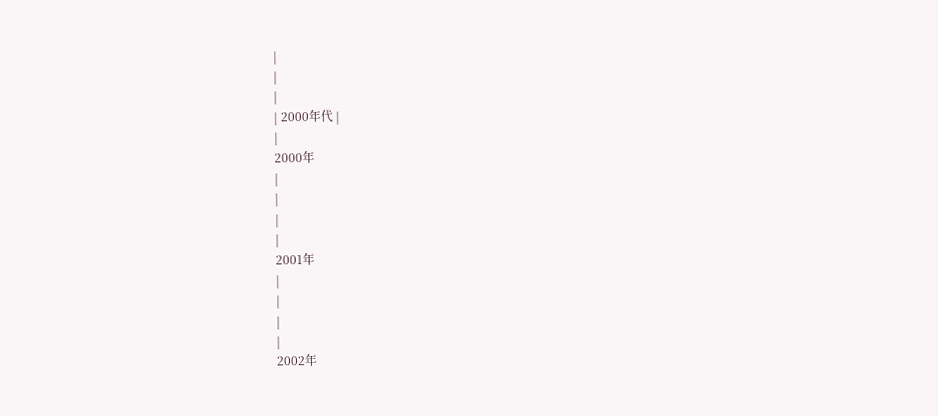|
|
|
| 2000年代 |
|
2000年
|
|
|
|
2001年
|
|
|
|
2002年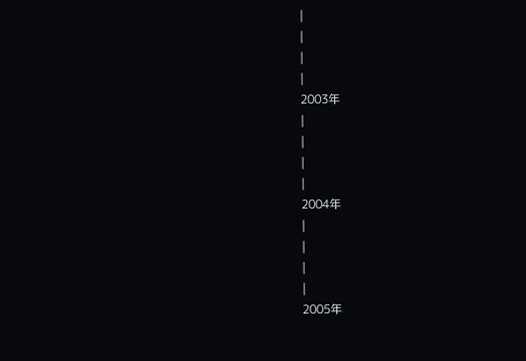|
|
|
|
2003年
|
|
|
|
2004年
|
|
|
|
2005年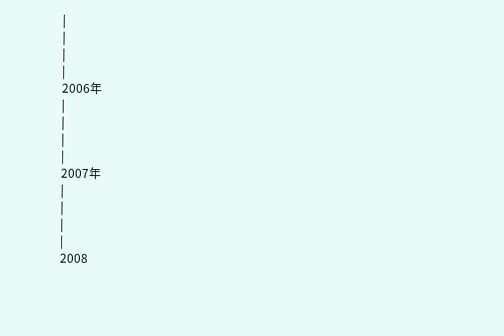|
|
|
|
2006年
|
|
|
|
2007年
|
|
|
|
2008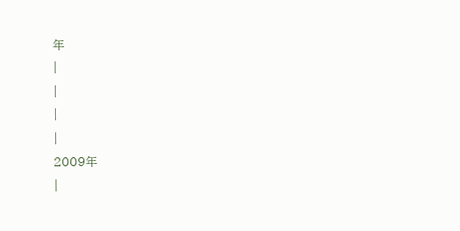年
|
|
|
|
2009年
|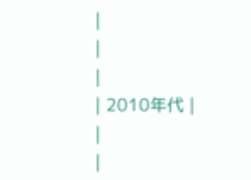|
|
|
| 2010年代 |
|
|